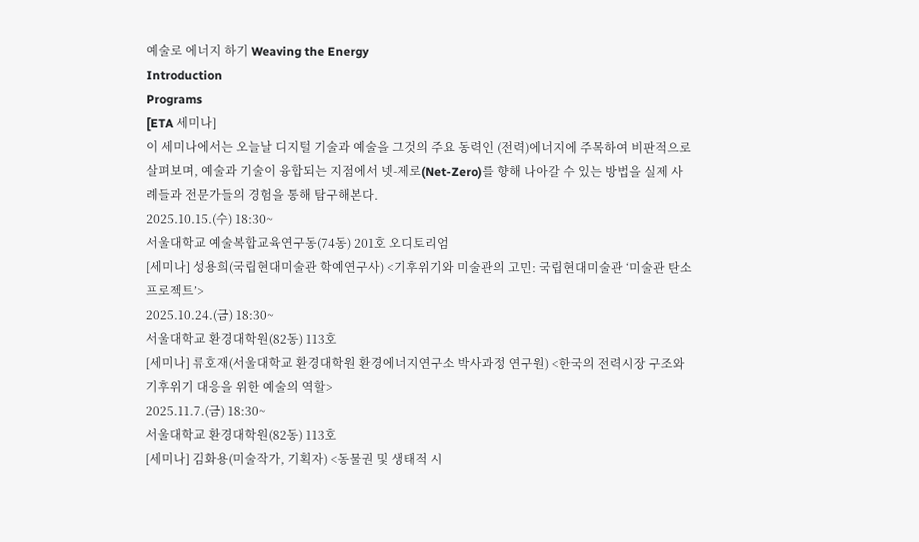예술로 에너지 하기 Weaving the Energy
Introduction
Programs
[ETA 세미나]
이 세미나에서는 오늘날 디지털 기술과 예술을 그것의 주요 동력인 (전력)에너지에 주목하여 비판적으로 살펴보며, 예술과 기술이 융합되는 지점에서 넷-제로(Net-Zero)를 향해 나아갈 수 있는 방법을 실제 사례들과 전문가들의 경험을 통해 탐구해본다.
2025.10.15.(수) 18:30~
서울대학교 예술복합교육연구동(74동) 201호 오디토리엄
[세미나] 성용희(국립현대미술관 학예연구사) <기후위기와 미술관의 고민: 국립현대미술관 ‘미술관 탄소 프로젝트’>
2025.10.24.(금) 18:30~
서울대학교 환경대학원(82동) 113호
[세미나] 류호재(서울대학교 환경대학원 환경에너지연구소 박사과정 연구원) <한국의 전력시장 구조와 기후위기 대응을 위한 예술의 역할>
2025.11.7.(금) 18:30~
서울대학교 환경대학원(82동) 113호
[세미나] 김화용(미술작가, 기획자) <동물권 및 생태적 시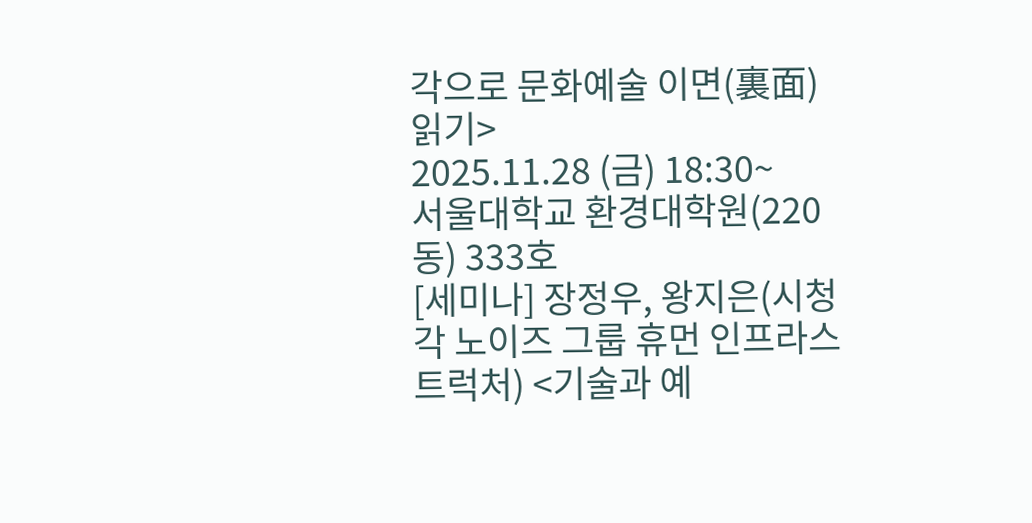각으로 문화예술 이면(裏面) 읽기>
2025.11.28 (금) 18:30~
서울대학교 환경대학원(220동) 333호
[세미나] 장정우, 왕지은(시청각 노이즈 그룹 휴먼 인프라스트럭처) <기술과 예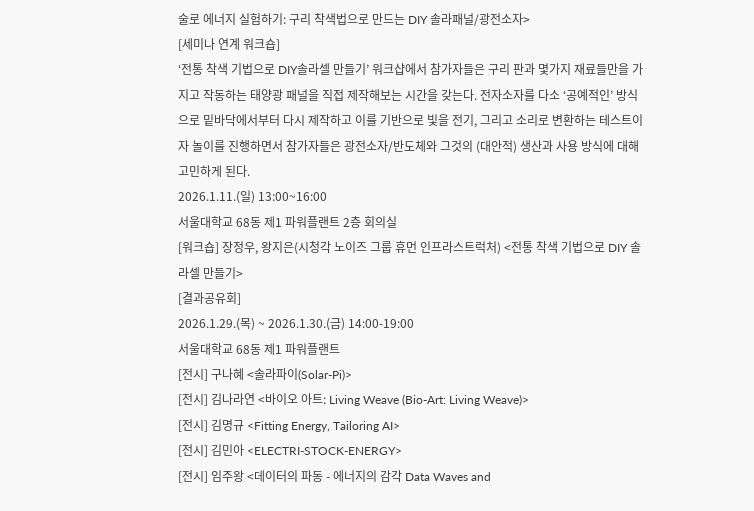술로 에너지 실험하기: 구리 착색법으로 만드는 DIY 솔라패널/광전소자>
[세미나 연계 워크숍]
‘전통 착색 기법으로 DIY솔라셀 만들기’ 워크샵에서 참가자들은 구리 판과 몇가지 재료들만을 가지고 작동하는 태양광 패널을 직접 제작해보는 시간을 갖는다. 전자소자를 다소 ‘공예적인’ 방식으로 밑바닥에서부터 다시 제작하고 이를 기반으로 빛을 전기, 그리고 소리로 변환하는 테스트이자 놀이를 진행하면서 참가자들은 광전소자/반도체와 그것의 (대안적) 생산과 사용 방식에 대해 고민하게 된다.
2026.1.11.(일) 13:00~16:00
서울대학교 68동 제1 파워플랜트 2층 회의실
[워크숍] 장정우, 왕지은(시청각 노이즈 그룹 휴먼 인프라스트럭처) <전통 착색 기법으로 DIY 솔라셀 만들기>
[결과공유회]
2026.1.29.(목) ~ 2026.1.30.(금) 14:00-19:00
서울대학교 68동 제1 파워플랜트
[전시] 구나혜 <솔라파이(Solar-Pi)>
[전시] 김나라연 <바이오 아트: Living Weave (Bio-Art: Living Weave)>
[전시] 김명규 <Fitting Energy, Tailoring AI>
[전시] 김민아 <ELECTRI-STOCK-ENERGY>
[전시] 임주왕 <데이터의 파동 - 에너지의 감각 Data Waves and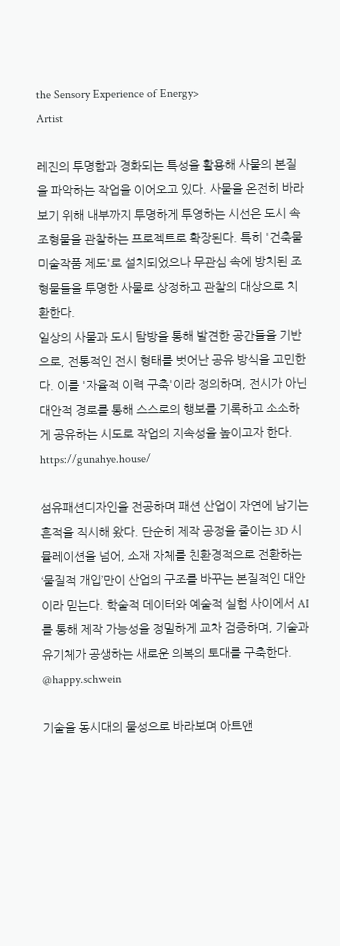the Sensory Experience of Energy>
Artist

레진의 투명함과 경화되는 특성을 활용해 사물의 본질을 파악하는 작업을 이어오고 있다. 사물을 온전히 바라보기 위해 내부까지 투명하게 투영하는 시선은 도시 속 조형물을 관찰하는 프로젝트로 확장된다. 특히 '건축물 미술작품 제도'로 설치되었으나 무관심 속에 방치된 조형물들을 투명한 사물로 상정하고 관찰의 대상으로 치환한다.
일상의 사물과 도시 탐방을 통해 발견한 공간들을 기반으로, 전통적인 전시 형태를 벗어난 공유 방식을 고민한다. 이를 '자율적 이력 구축'이라 정의하며, 전시가 아닌 대안적 경로를 통해 스스로의 행보를 기록하고 소소하게 공유하는 시도로 작업의 지속성을 높이고자 한다.
https://gunahye.house/

섬유패션디자인을 전공하며 패션 산업이 자연에 남기는 흔적을 직시해 왔다. 단순히 제작 공정을 줄이는 3D 시뮬레이션을 넘어, 소재 자체를 친환경적으로 전환하는 ‘물질적 개입’만이 산업의 구조를 바꾸는 본질적인 대안이라 믿는다. 학술적 데이터와 예술적 실험 사이에서 AI를 통해 제작 가능성을 정밀하게 교차 검증하며, 기술과 유기체가 공생하는 새로운 의복의 토대를 구축한다.
@happy.schwein

기술을 동시대의 물성으로 바라보며 아트앤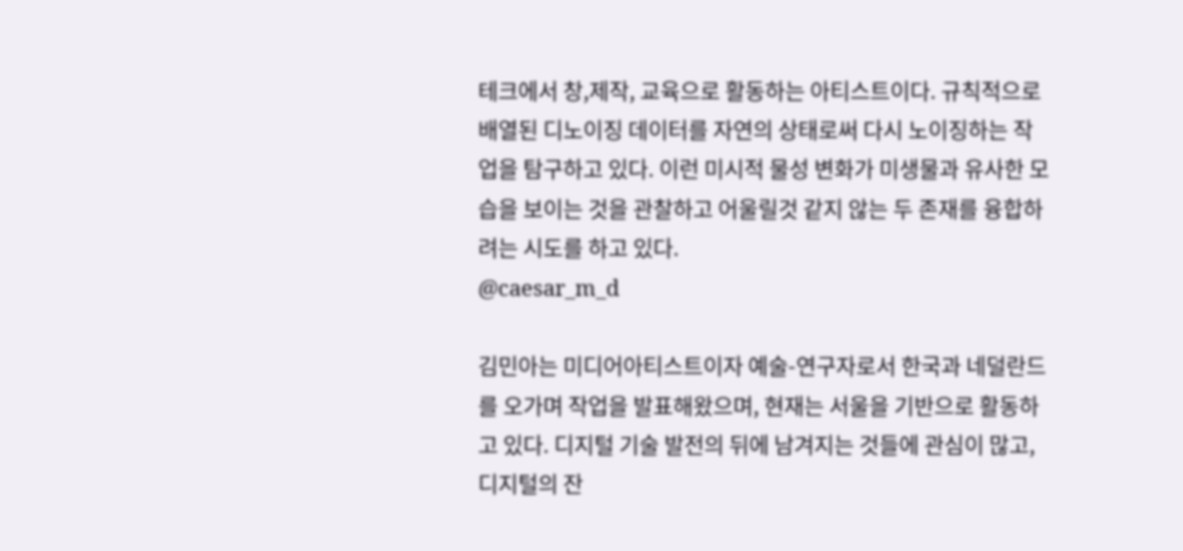테크에서 창,제작, 교육으로 활동하는 아티스트이다. 규칙적으로 배열된 디노이징 데이터를 자연의 상태로써 다시 노이징하는 작업을 탐구하고 있다. 이런 미시적 물성 변화가 미생물과 유사한 모습을 보이는 것을 관찰하고 어울릴것 같지 않는 두 존재를 융합하려는 시도를 하고 있다.
@caesar_m_d

김민아는 미디어아티스트이자 예술-연구자로서 한국과 네덜란드를 오가며 작업을 발표해왔으며, 현재는 서울을 기반으로 활동하고 있다. 디지털 기술 발전의 뒤에 남겨지는 것들에 관심이 많고, 디지털의 잔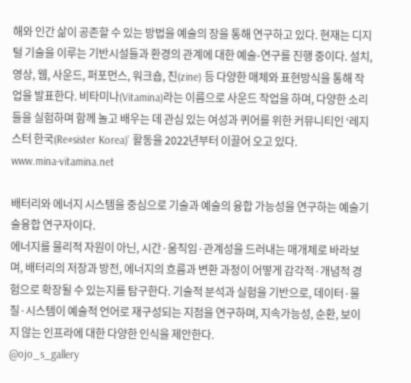해와 인간 삶이 공존할 수 있는 방법을 예술의 장을 통해 연구하고 있다. 현재는 디지털 기술을 이루는 기반시설들과 환경의 관계에 대한 예술-연구를 진행 중이다. 설치, 영상, 웹, 사운드, 퍼포먼스, 워크숍, 진(zine) 등 다양한 매체와 표현방식을 통해 작업을 발표한다. 비타미나(Vitamina)라는 이름으로 사운드 작업을 하며, 다양한 소리들을 실험하며 함께 놀고 배우는 데 관심 있는 여성과 퀴어를 위한 커뮤니티인 ‘레지스터 한국(Re#sister Korea)’ 활동을 2022년부터 이끌어 오고 있다.
www.mina-vitamina.net

배터리와 에너지 시스템을 중심으로 기술과 예술의 융합 가능성을 연구하는 예술기술융합 연구자이다.
에너지를 물리적 자원이 아닌, 시간·움직임·관계성을 드러내는 매개체로 바라보며, 배터리의 저장과 방전, 에너지의 흐름과 변환 과정이 어떻게 감각적·개념적 경험으로 확장될 수 있는지를 탐구한다. 기술적 분석과 실험을 기반으로, 데이터·물질·시스템이 예술적 언어로 재구성되는 지점을 연구하며, 지속가능성, 순환, 보이지 않는 인프라에 대한 다양한 인식을 제안한다.
@ojo_s_gallery